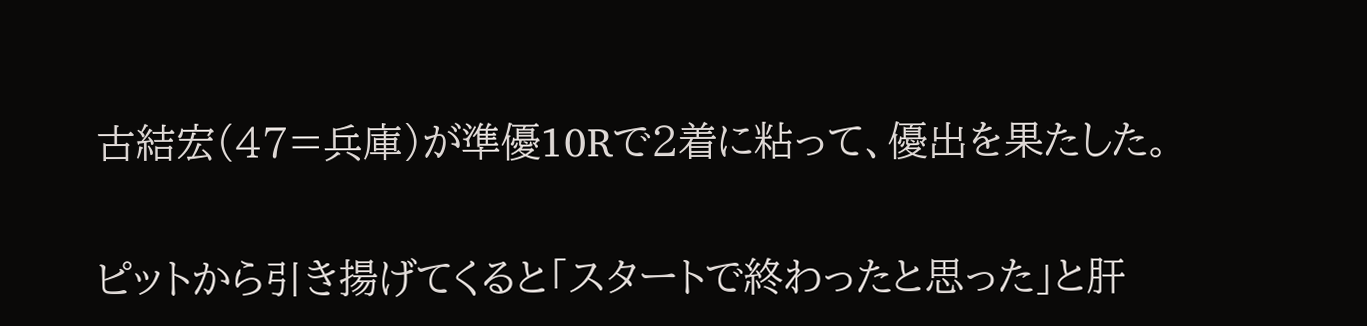古結宏(47=兵庫)が準優10Rで2着に粘って、優出を果たした。

ピットから引き揚げてくると「スタートで終わったと思った」と肝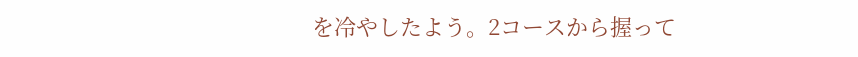を冷やしたよう。2コースから握って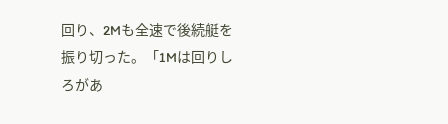回り、2Mも全速で後続艇を振り切った。「1Mは回りしろがあ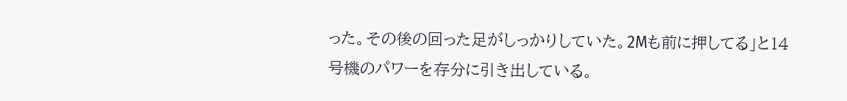った。その後の回った足がしっかりしていた。2Mも前に押してる」と14号機のパワーを存分に引き出している。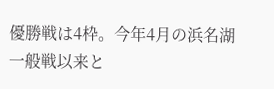優勝戦は4枠。今年4月の浜名湖一般戦以来と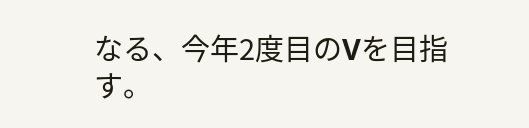なる、今年2度目のVを目指す。